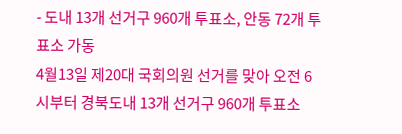- 도내 13개 선거구 960개 투표소, 안동 72개 투표소 가동
4월13일 제20대 국회의원 선거를 맞아 오전 6시부터 경북도내 13개 선거구 960개 투표소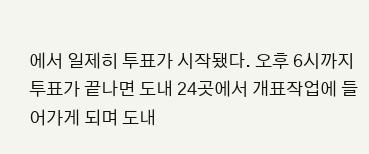에서 일제히 투표가 시작됐다. 오후 6시까지 투표가 끝나면 도내 24곳에서 개표작업에 들어가게 되며 도내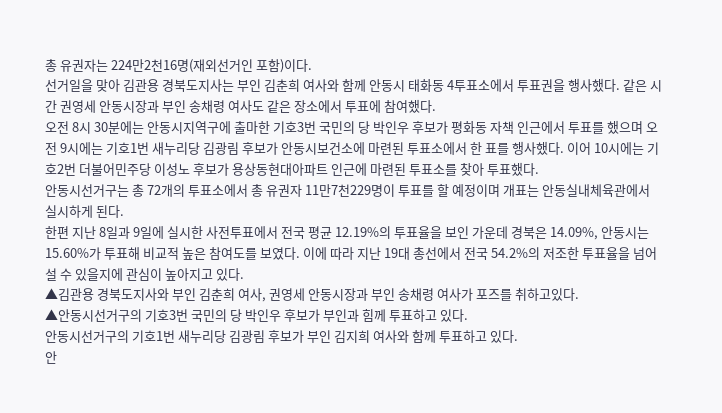총 유권자는 224만2천16명(재외선거인 포함)이다.
선거일을 맞아 김관용 경북도지사는 부인 김춘희 여사와 함께 안동시 태화동 4투표소에서 투표권을 행사했다. 같은 시간 권영세 안동시장과 부인 송채령 여사도 같은 장소에서 투표에 참여했다.
오전 8시 30분에는 안동시지역구에 출마한 기호3번 국민의 당 박인우 후보가 평화동 자책 인근에서 투표를 했으며 오전 9시에는 기호1번 새누리당 김광림 후보가 안동시보건소에 마련된 투표소에서 한 표를 행사했다. 이어 10시에는 기호2번 더불어민주당 이성노 후보가 용상동현대아파트 인근에 마련된 투표소를 찾아 투표했다.
안동시선거구는 총 72개의 투표소에서 총 유권자 11만7천229명이 투표를 할 예정이며 개표는 안동실내체육관에서 실시하게 된다.
한편 지난 8일과 9일에 실시한 사전투표에서 전국 평균 12.19%의 투표율을 보인 가운데 경북은 14.09%, 안동시는 15.60%가 투표해 비교적 높은 참여도를 보였다. 이에 따라 지난 19대 총선에서 전국 54.2%의 저조한 투표율을 넘어설 수 있을지에 관심이 높아지고 있다.
▲김관용 경북도지사와 부인 김춘희 여사, 권영세 안동시장과 부인 송채령 여사가 포즈를 취하고있다.
▲안동시선거구의 기호3번 국민의 당 박인우 후보가 부인과 힘께 투표하고 있다.
안동시선거구의 기호1번 새누리당 김광림 후보가 부인 김지희 여사와 함께 투표하고 있다.
안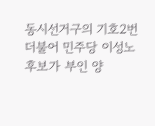동시선거구의 기호2번 더불어 민주당 이성노 후보가 부인 양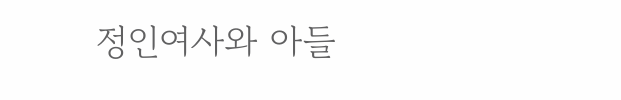정인여사와 아들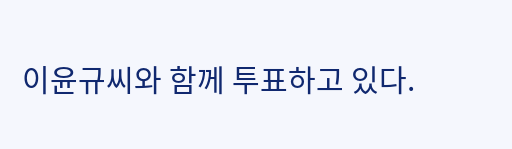이윤규씨와 함께 투표하고 있다.